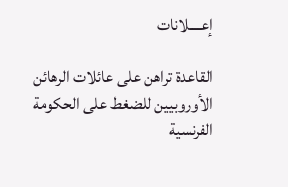إعــــلانات

القاعدة تراهن على عائلات الرهائن الأوروبيين للضغط على الحكومة الفرنسية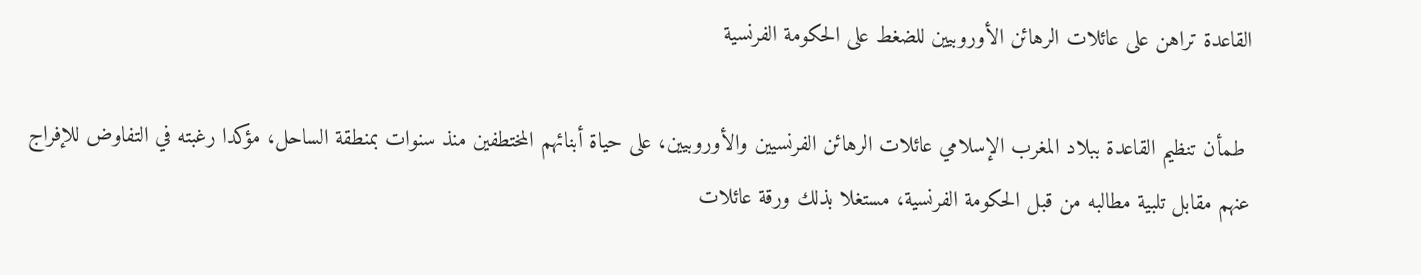القاعدة تراهن على عائلات الرهائن الأوروبيين للضغط على الحكومة الفرنسية

 طمأن تنظيم القاعدة ببلاد المغرب الإسلامي عائلات الرهائن الفرنسيين والأوروبيين، على حياة أبنائهم المختطفين منذ سنوات بمنطقة الساحل، مؤكدا رغبته في التفاوض للإفراج عنهم مقابل تلبية مطالبه من قبل الحكومة الفرنسية، مستغلا بذلك ورقة عائلات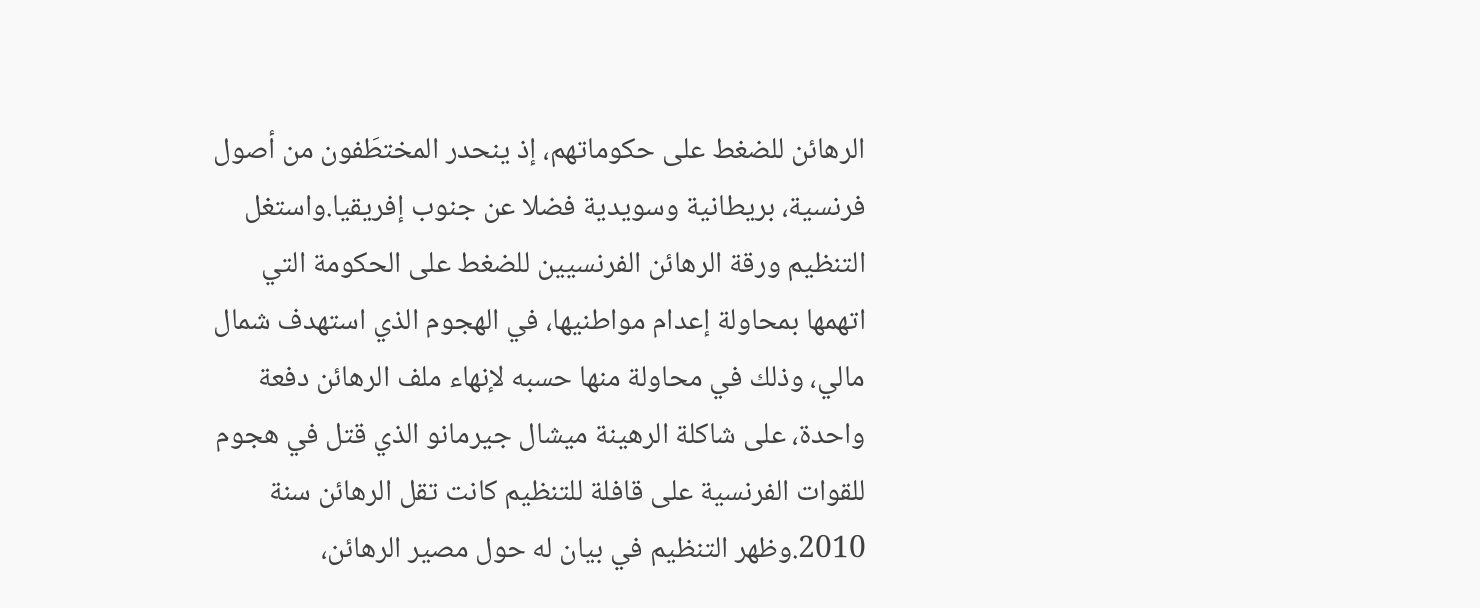الرهائن للضغط على حكوماتهم، إذ ينحدر المختطَفون من أصول فرنسية، بريطانية وسويدية فضلا عن جنوب إفريقيا.واستغل التنظيم ورقة الرهائن الفرنسيين للضغط على الحكومة التي اتهمها بمحاولة إعدام مواطنيها، في الهجوم الذي استهدف شمال مالي، وذلك في محاولة منها حسبه لإنهاء ملف الرهائن دفعة واحدة، على شاكلة الرهينة ميشال جيرمانو الذي قتل في هجوم للقوات الفرنسية على قافلة للتنظيم كانت تقل الرهائن سنة   2010.وظهر التنظيم في بيان له حول مصير الرهائن،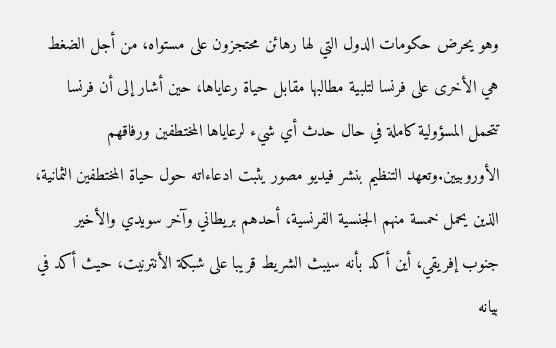وهو يحرض حكومات الدول التي لها رهائن محتجزون على مستواه، من أجل الضغط هي الأخرى على فرنسا لتلبية مطالبها مقابل حياة رعاياها، حين أشار إلى أن فرنسا تتحمل المسؤولية كاملة في حال حدث أي شيء لرعاياها المختطفين ورفاقهم الأوروبيين.وتعهد التنظيم بنشر فيديو مصور يثبت ادعاءاته حول حياة المختطفين الثمانية، الذين يحمل خمسة منهم الجنسية الفرنسية، أحدهم بريطاني وآخر سويدي والأخير جنوب إفريقي، أين أكد بأنه سيبث الشريط قريبا على شبكة الأنترنيت، حيث أكد في بيانه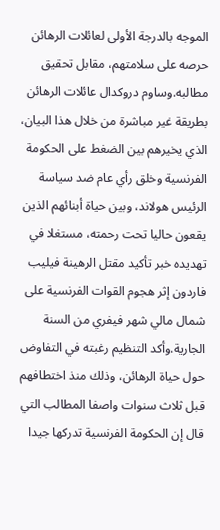الموجه بالدرجة الأولى لعائلات الرهائن حرصه على سلامتهم، مقابل تحقيق مطالبه.وساوم دروكدال عائلات الرهائن بطريقة غير مباشرة من خلال هذا البيان، الذي يخيرهم بين الضغط على الحكومة الفرنسية وخلق رأي عام ضد سياسة الرئيس هولاند، وبين حياة أبنائهم الذين يقعون حاليا تحت رحمته، مستغلا في تهديده خبر تأكيد مقتل الرهينة فيليب فاردون إثر هجوم القوات الفرنسية على شمال مالي شهر فيفري من السنة الجارية.وأكد التنظيم رغبته في التفاوض حول حياة الرهائن، وذلك منذ اختطافهم قبل ثلاث سنوات واصفا المطالب التي قال إن الحكومة الفرنسية تدركها جيدا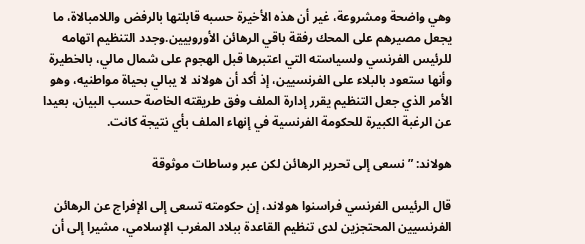وهي واضحة ومشروعة، غير أن هذه الأخيرة حسبه قابلتها بالرفض واللامبالاة، ما يجعل مصيرهم على المحك رفقة باقي الرهائن الأوروبيين.وجدد التنظيم اتهامه للرئيس الفرنسي ولسياسته التي اعتبرها قبل الهجوم على شمال مالي، بالخطيرة وأنها ستعود بالبلاء على الفرنسيين، إذ أكد أن هولاند لا يبالي بحياة مواطنيه، وهو الأمر الذي جعل التنظيم يقرر إدارة الملف وفق طريقته الخاصة حسب البيان، بعيدا عن الرغبة الكبيرة للحكومة الفرنسية في إنهاء الملف بأي نتيجة كانت.

هولاند: ”نسعى إلى تحرير الرهائن لكن عبر وساطات موثوقة

قال الرئيس الفرنسي فراسنوا هولاند، إن حكومته تسعى إلى الإفراج عن الرهائن الفرنسيين المحتجزين لدى تنظيم القاعدة ببلاد المغرب الإسلامي، مشيرا إلى أن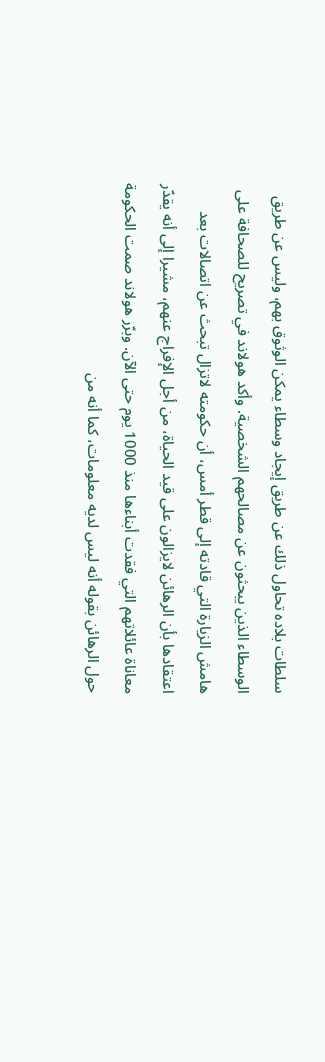سلطات بلاده تحاول ذلك عن طريق إيجاد وسطاء يمكن الوثوق بهم، وليس عن طريق الوسطاء الذين يبحثون عن مصالحهم الشخصية. وأكد هولاند في تصريح للصحافة على هامش الزيارة التي قادته إلى قطر أمس، أن حكومته لاتزال تبحث عن اتصالات بعد اعتقادها بأن الرهائن لايزالون على قيد الحياة، من أجل الإفراج عنهم، مشيرا إلى أنه يقدّر معاناة عائلاتهم التي فقدت أبناءها منذ 1000 يوم حتى الآن. وبرّر هولاند صمت الحكومة حول الرهائن بقوله أنه ليس لديه معلومات، كما أنه من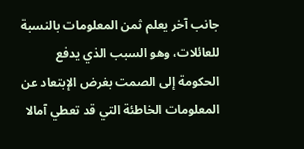جانب آخر يعلم ثمن المعلومات بالنسبة للعائلات، وهو السبب الذي يدفع الحكومة إلى الصمت بغرض الإبتعاد عن المعلومات الخاطئة التي قد تعطي آمالا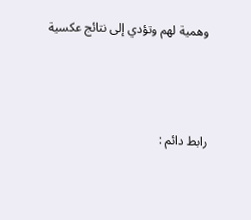وهمية لهم وتؤدي إلى نتائج عكسية





رابط دائم :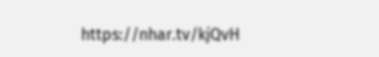https://nhar.tv/kjQvH